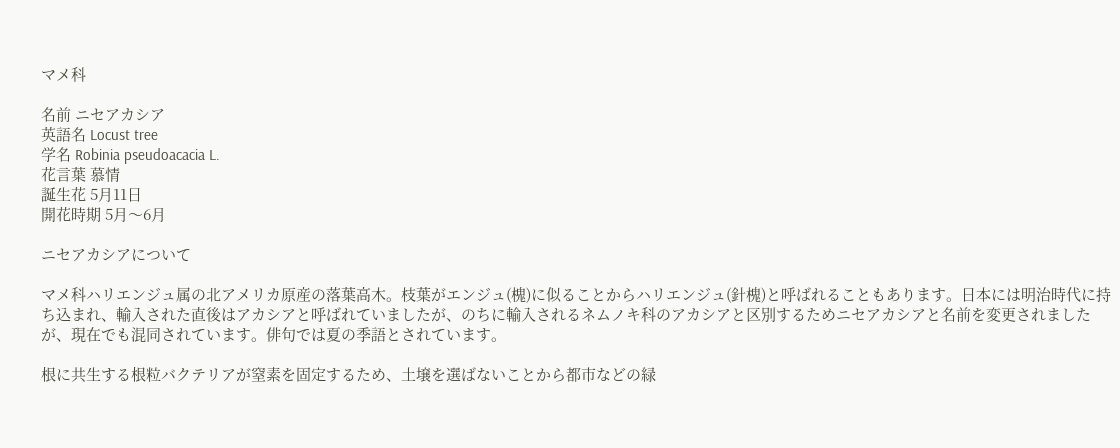マメ科

名前 ニセアカシア
英語名 Locust tree
学名 Robinia pseudoacacia L.
花言葉 慕情
誕生花 5月11日
開花時期 5月〜6月

ニセアカシアについて

マメ科ハリエンジュ属の北アメリカ原産の落葉高木。枝葉がエンジュ(槐)に似ることからハリエンジュ(針槐)と呼ばれることもあります。日本には明治時代に持ち込まれ、輸入された直後はアカシアと呼ばれていましたが、のちに輸入されるネムノキ科のアカシアと区別するためニセアカシアと名前を変更されましたが、現在でも混同されています。俳句では夏の季語とされています。

根に共生する根粒バクテリアが窒素を固定するため、土壌を選ばないことから都市などの緑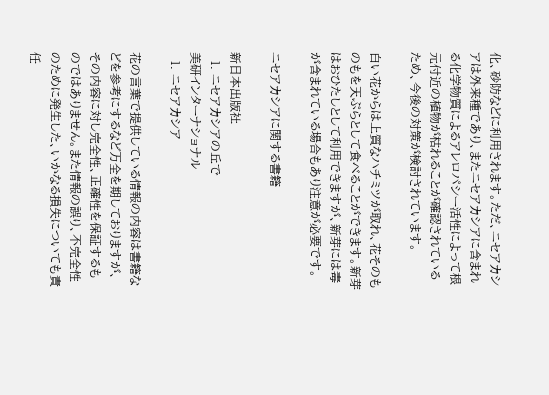化、砂防などに利用されます。ただ、ニセアカシアは外来種であり、またニセアカシアに含まれる化学物質によるアレロパシー活性によって根元付近の植物が枯れることが確認されているため、今後の対策が検討されています。

白い花からは上質なハチミツが取れ、花そのものもを天ぷらとして食べることができます。新芽はおひたしとして利用できますが、新芽には毒が含まれている場合もあり注意が必要です。

ニセアカシアに関する書籍

新日本出版社
  1. ニセアカシアの丘で
美研インターナショナル
  1. ニセアカシア

花の言葉で提供している情報の内容は書籍などを参考にするなど万全を期しておりますが、その内容に対し完全性、正確性を保証するものではありません。また情報の誤り、不完全性のために発生した、いかなる損失についても責任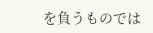を負うものでは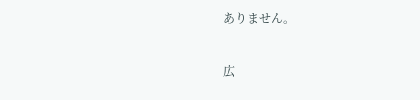ありません。

広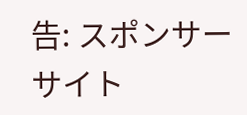告: スポンサーサイト